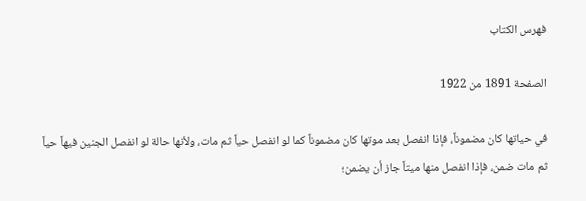فهرس الكتاب

الصفحة 1891 من 1922

في حياتها كان مضموناً، فإذا انفصل بعد موتها كان مضموناً كما لو انفصل حياً ثم مات، ولأنها حالة لو انفصل الجنين فيهاً حياً ثم مات ضمن، فإذا انفصل منها ميتاً جاز أن يضمن؛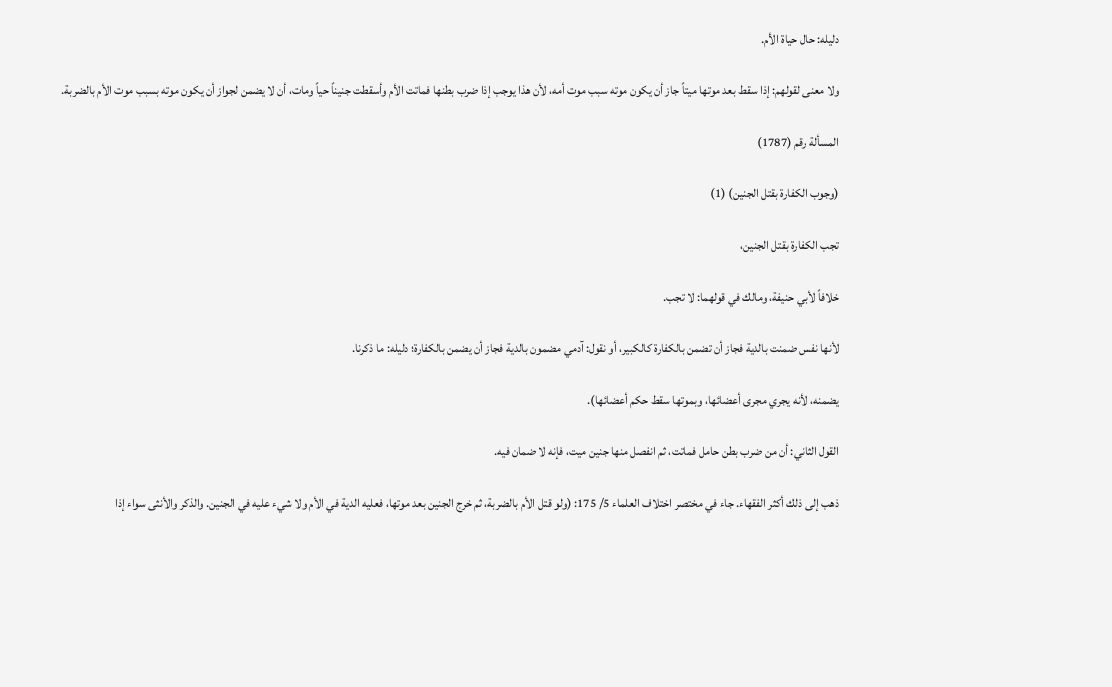دليله: حال حياة الأم.

ولا معنى لقولهم: إذا سقط بعد موتها ميتاً جاز أن يكون موته سبب موت أمه، لأن هذا يوجب إذا ضرب بطنها فماتت الأم وأسقطت جنيناً حياً ومات، أن لا يضمن لجواز أن يكون موته بسبب موت الأم بالضربة.

المسألة رقم (1787)

(وجوب الكفارة بقتل الجنين) (1)

تجب الكفارة بقتل الجنين،

خلافاً لأبي حنيفة، ومالك في قولهما: لا تجب.

لأنها نفس ضمنت بالدية فجاز أن تضمن بالكفارة كالكبير، أو نقول: آدمي مضمون بالدية فجاز أن يضمن بالكفارة؛ دليله: ما ذكرنا.

يضمنه، لأنه يجري مجرى أعضائها، وبموتها سقط حكم أعضائها).

القول الثاني: أن من ضرب بطن حامل فماتت، ثم انفصل منها جنين ميت، فإنه لا ضمان فيه.

ذهب إلى ذلك أكثر الفقهاء. جاء في مختصر اختلاف العلماء 5/ 175: (ولو قتل الأم بالضربة، ثم خرج الجنين بعد موتها، فعليه الدية في الأم ولا شيء عليه في الجنين. والذكر والأنثى سواء إذا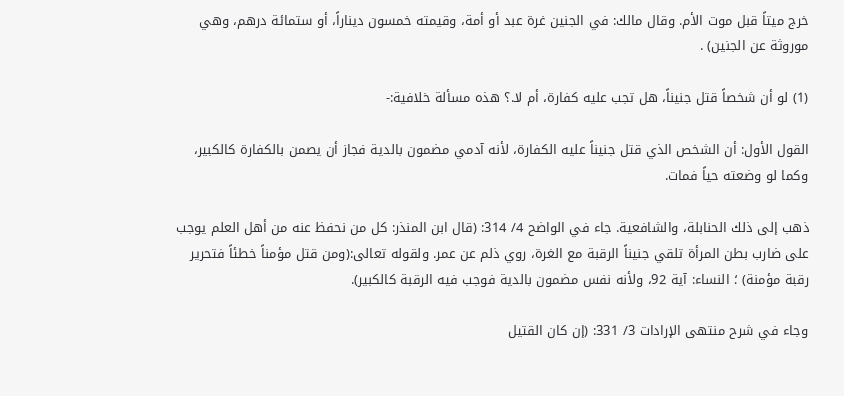خرج ميتاً قبل موت الأم. وقال مالك: في الجنين غرة عبد أو أمة، وقيمته خمسون ديناراً، أو ستمائة درهم، وهي موروثة عن الجنين) .

(1) لو أن شخصاً قتل جنيناً، هل تجب عليه كفارة، أم لا.؟ هذه مسألة خلافية:-

القول الأول: أن الشخص الذي قتل جنيناً عليه الكفارة، لأنه آدمي مضمون بالدية فجاز أن يصمن بالكفارة كالكبير، وكما لو وضعته حياً فمات.

ذهب إلى ذلك الحنابلة، والشافعية. جاء في الواضح 4/ 314: (قال ابن المنذر: كل من نحفظ عنه من أهل العلم يوجب على ضارب بطن المرأة تلقي جنيناً الرقبة مع الغرة، روي ذلم عن عمر. ولقوله تعالى:(ومن قتل مؤمناً خطئاً فتحرير رقبة مؤمنة) ؛ النساء: آية 92، ولأنه نفس مضمون بالدية فوجب فيه الرقبة كالكبير).

وجاء في شرح منتهى الإرادات 3/ 331: (إن كان القتيل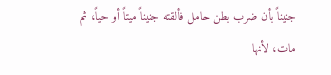جنيناً بأن ضرب بطن حامل فألقته جنيناً ميتاً أو حياً، ثم مات، لأنها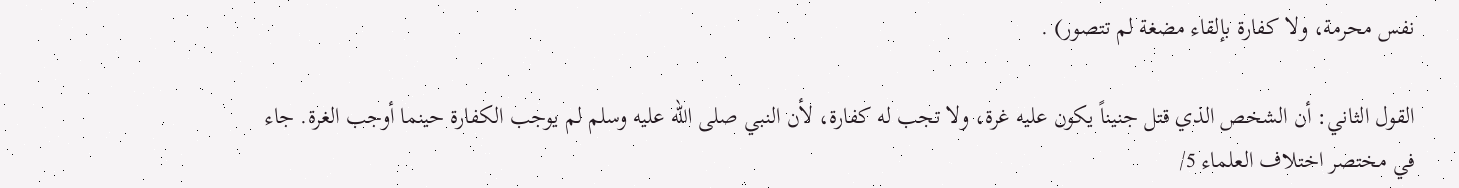نفس محرمة، ولا كفارة بإلقاء مضغة لم تتصور) .

القول الثاني: أن الشخص الذي قتل جنيناً يكون عليه غرة، ولا تجب له كفارة، لأن النبي صلى الله عليه وسلم لم يوجب الكفارة حينما أوجب الغرة. جاء في مختصر اختلاف العلماء 5/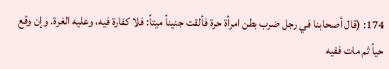174: (قال أصحابنا في رجل ضرب بطن امرأة حرة فألقت جنيناً ميتاً: فلا كفارة فيه، وعليه الغرة. وإن وقع حياً ثم مات ففيه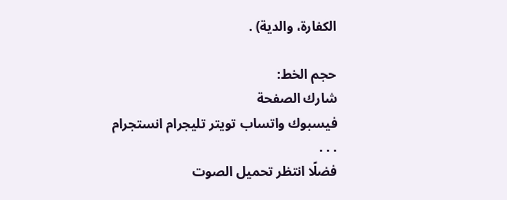الكفارة، والدية) .

حجم الخط:
شارك الصفحة
فيسبوك واتساب تويتر تليجرام انستجرام
. . .
فضلًا انتظر تحميل الصوت